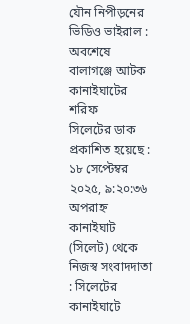যৌন নিপীড়নের ভিডিও ভাইরাল : অবশেষে বালাগঞ্জে আটক কানাইঘাটের শরিফ
সিলেটের ডাক প্রকাশিত হয়েছে : ১৮ সেপ্টেম্বর ২০২৫, ৯:২০:৩৬ অপরাহ্ন
কানাইঘাট (সিলেট) থেকে নিজস্ব সংবাদদাতা : সিলেটের কানাইঘাটে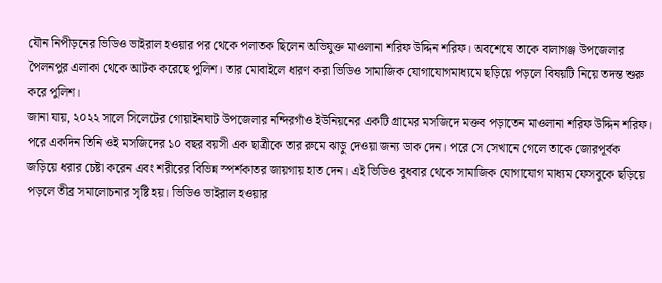যৌন নিপীড়নের ভিডিও ভাইরাল হওয়ার পর থেকে পলাতক ছিলেন অভিযুক্ত মাওলানা শরিফ উদ্দিন শরিফ। অবশেষে তাকে বালাগঞ্জ উপজেলার পৈলনপুর এলাকা থেকে আটক করেছে পুলিশ। তার মোবাইলে ধারণ করা ভিডিও সামাজিক যোগাযোগমাধ্যমে ছড়িয়ে পড়লে বিষয়টি নিয়ে তদন্ত শুরু করে পুলিশ।
জানা যায়, ২০২২ সালে সিলেটের গোয়াইনঘাট উপজেলার নন্দিরগাঁও ইউনিয়নের একটি গ্রামের মসজিদে মক্তব পড়াতেন মাওলানা শরিফ উদ্দিন শরিফ। পরে একদিন তিনি ওই মসজিদের ১০ বছর বয়সী এক ছাত্রীকে তার রুমে ঝাড়ু দেওয়া জন্য ডাক দেন। পরে সে সেখানে গেলে তাকে জোরপূর্বক জড়িয়ে ধরার চেষ্টা করেন এবং শরীরের বিভিন্ন স্পর্শকাতর জায়গায় হাত দেন। এই ভিডিও বুধবার থেকে সামাজিক যোগাযোগ মাধ্যম ফেসবুকে ছড়িয়ে পড়লে তীব্র সমালোচনার সৃষ্টি হয়। ভিডিও ভাইরাল হওয়ার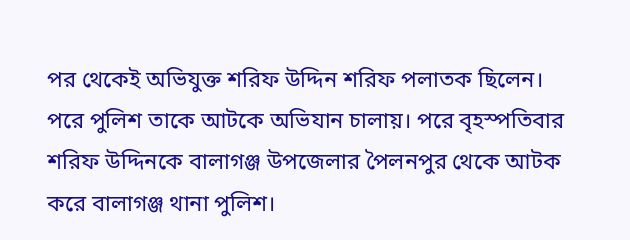পর থেকেই অভিযুক্ত শরিফ উদ্দিন শরিফ পলাতক ছিলেন। পরে পুলিশ তাকে আটকে অভিযান চালায়। পরে বৃহস্পতিবার শরিফ উদ্দিনকে বালাগঞ্জ উপজেলার পৈলনপুর থেকে আটক করে বালাগঞ্জ থানা পুলিশ।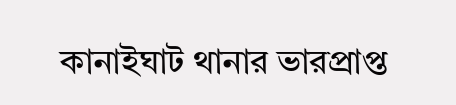কানাইঘাট থানার ভারপ্রাপ্ত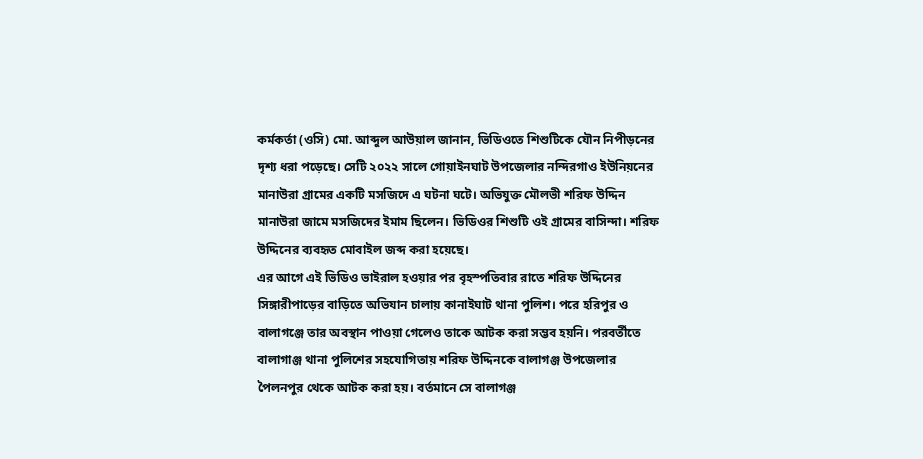কর্মকর্তা (ওসি) মো. আব্দুল আউয়াল জানান, ভিডিওতে শিশুটিকে যৌন নিপীড়নের দৃশ্য ধরা পড়েছে। সেটি ২০২২ সালে গোয়াইনঘাট উপজেলার নন্দিরগাও ইউনিয়নের মানাউরা গ্রামের একটি মসজিদে এ ঘটনা ঘটে। অভিযুক্ত মৌলভী শরিফ উদ্দিন মানাউরা জামে মসজিদের ইমাম ছিলেন। ভিডিওর শিশুটি ওই গ্রামের বাসিন্দা। শরিফ উদ্দিনের ব্যবহৃত মোবাইল জব্দ করা হয়েছে।
এর আগে এই ভিডিও ভাইরাল হওয়ার পর বৃহস্পতিবার রাতে শরিফ উদ্দিনের সিঙ্গারীপাড়ের বাড়িতে অভিযান চালায় কানাইঘাট থানা পুলিশ। পরে হরিপুর ও বালাগঞ্জে তার অবস্থান পাওয়া গেলেও তাকে আটক করা সম্ভব হয়নি। পরবর্তীতে বালাগাঞ্জ থানা পুলিশের সহযোগিতায় শরিফ উদ্দিনকে বালাগঞ্জ উপজেলার পৈলনপুর থেকে আটক করা হয়। বর্তমানে সে বালাগঞ্জ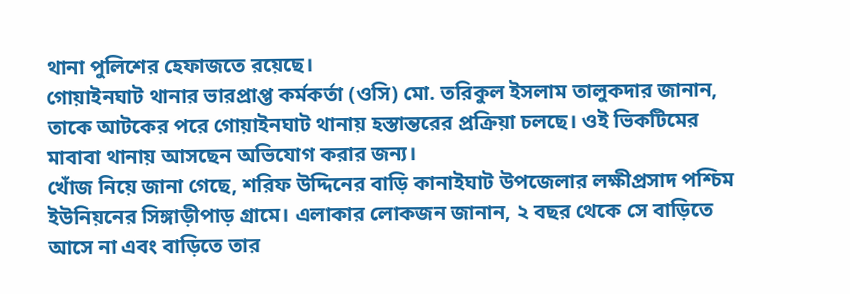থানা পুলিশের হেফাজতে রয়েছে।
গোয়াইনঘাট থানার ভারপ্রাপ্ত কর্মকর্তা (ওসি) মো. তরিকুল ইসলাম তালুকদার জানান, তাকে আটকের পরে গোয়াইনঘাট থানায় হস্তান্তরের প্রক্রিয়া চলছে। ওই ভিকটিমের মাবাবা থানায় আসছেন অভিযোগ করার জন্য।
খোঁজ নিয়ে জানা গেছে, শরিফ উদ্দিনের বাড়ি কানাইঘাট উপজেলার লক্ষীপ্রসাদ পশ্চিম ইউনিয়নের সিঙ্গাড়ীপাড় গ্রামে। এলাকার লোকজন জানান, ২ বছর থেকে সে বাড়িতে আসে না এবং বাড়িতে তার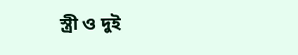স্ত্রী ও দুই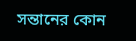সন্তানের কোন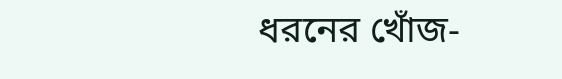ধরনের খোঁজ-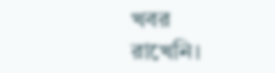খবর রাখেনি।